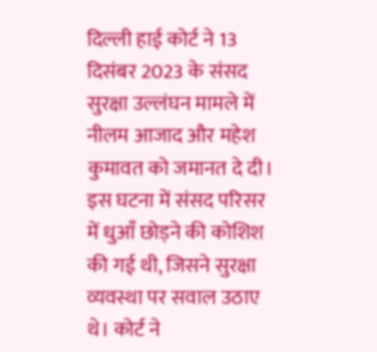दिल्ली हाई कोर्ट ने 13 दिसंबर 2023 के संसद सुरक्षा उल्लंघन मामले में नीलम आजाद और महेश कुमावत को जमानत दे दी। इस घटना में संसद परिसर में धुआँ छोड़ने की कोशिश की गई थी, जिसने सुरक्षा व्यवस्था पर सवाल उठाए थे। कोर्ट ने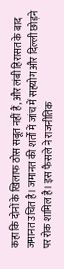कहा कि दोनों के खिलाफ ठोस सबूत नहीं हैं, और लंबी हिरासत के बाद जमानत उचित है। जमानत की शर्तों में जांच में सहयोग और दिल्ली छोड़ने पर रोक शामिल है। इस फैसले ने राजनीतिक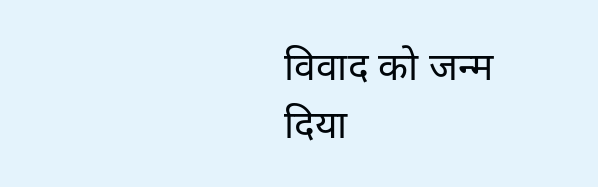विवाद को जन्म दिया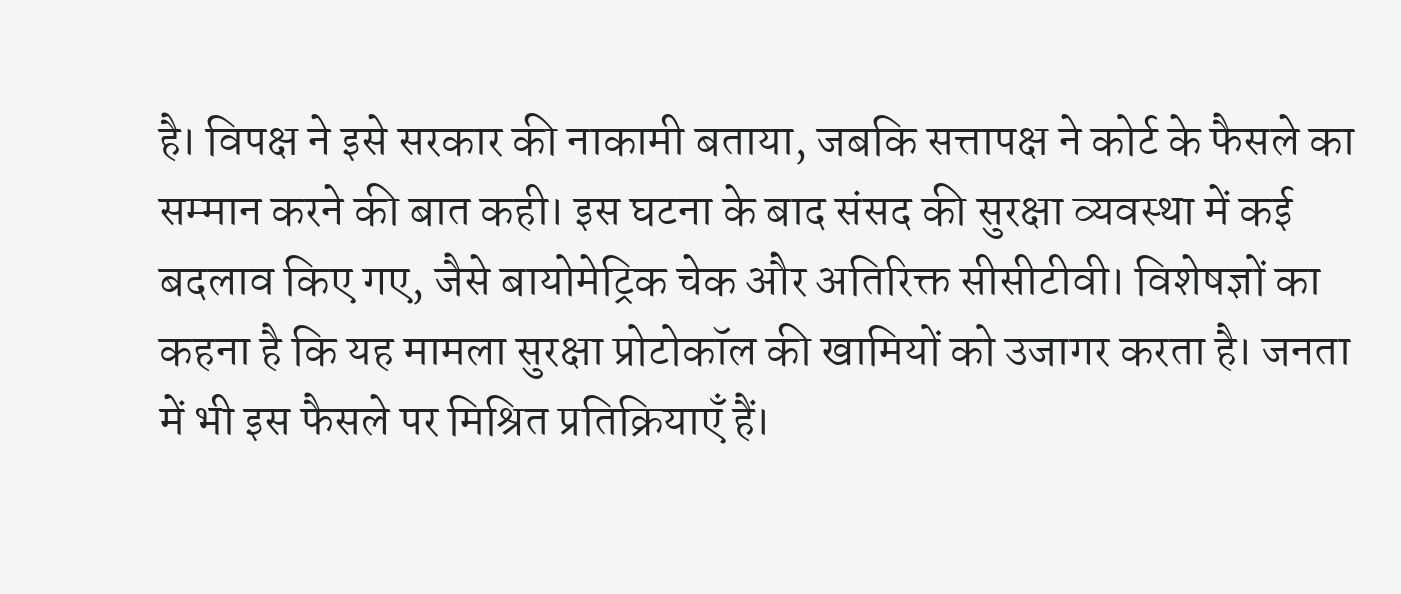है। विपक्ष ने इसे सरकार की नाकामी बताया, जबकि सत्तापक्ष ने कोर्ट के फैसले का सम्मान करने की बात कही। इस घटना के बाद संसद की सुरक्षा व्यवस्था में कई बदलाव किए गए, जैसे बायोमेट्रिक चेक और अतिरिक्त सीसीटीवी। विशेषज्ञों का कहना है कि यह मामला सुरक्षा प्रोटोकॉल की खामियों को उजागर करता है। जनता में भी इस फैसले पर मिश्रित प्रतिक्रियाएँ हैं।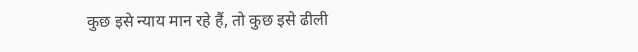कुछ इसे न्याय मान रहे हैं, तो कुछ इसे ढीली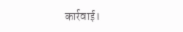कार्रवाई।